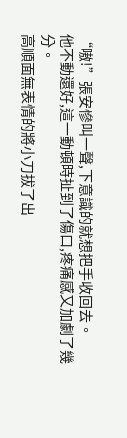“嗷!”張安慘叫一聲,下意識的就想把手收回去。
他不動還好,這一動頓時扯到了傷口,疼痛感又加劇了幾分。
高順面無表情的將小刀拔了出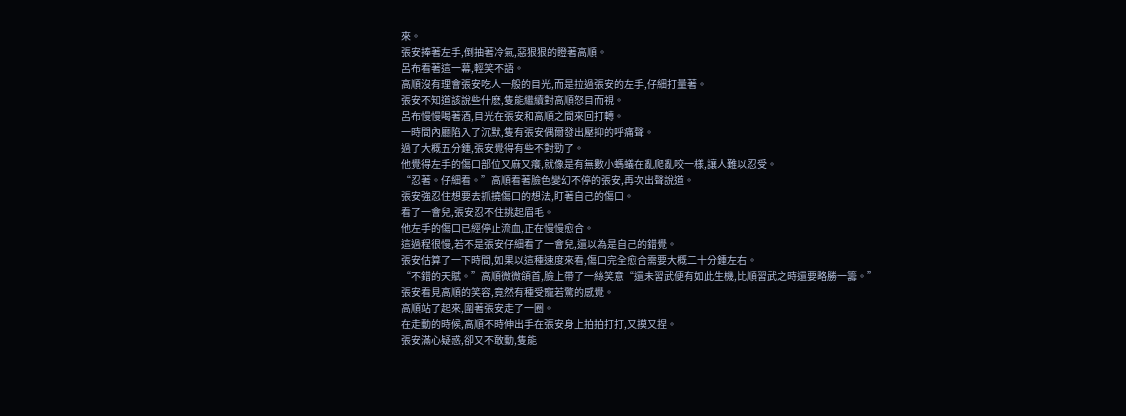來。
張安捧著左手,倒抽著冷氣,惡狠狠的瞪著高順。
呂布看著這一幕,輕笑不語。
高順沒有理會張安吃人一般的目光,而是拉過張安的左手,仔細打量著。
張安不知道該說些什麽,隻能繼續對高順怒目而視。
呂布慢慢喝著酒,目光在張安和高順之間來回打轉。
一時間內廳陷入了沉默,隻有張安偶爾發出壓抑的呼痛聲。
過了大概五分鍾,張安覺得有些不對勁了。
他覺得左手的傷口部位又麻又癢,就像是有無數小螞蟻在亂爬亂咬一樣,讓人難以忍受。
“忍著。仔細看。”高順看著臉色變幻不停的張安,再次出聲說道。
張安強忍住想要去抓撓傷口的想法,盯著自己的傷口。
看了一會兒,張安忍不住挑起眉毛。
他左手的傷口已經停止流血,正在慢慢愈合。
這過程很慢,若不是張安仔細看了一會兒,還以為是自己的錯覺。
張安估算了一下時間,如果以這種速度來看,傷口完全愈合需要大概二十分鍾左右。
“不錯的天賦。”高順微微頜首,臉上帶了一絲笑意“還未習武便有如此生機,比順習武之時還要略勝一籌。”
張安看見高順的笑容,竟然有種受寵若驚的感覺。
高順站了起來,圍著張安走了一圈。
在走動的時候,高順不時伸出手在張安身上拍拍打打,又摸又捏。
張安滿心疑惑,卻又不敢動,隻能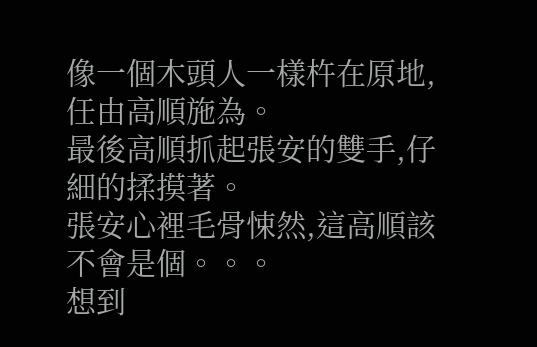像一個木頭人一樣杵在原地,任由高順施為。
最後高順抓起張安的雙手,仔細的揉摸著。
張安心裡毛骨悚然,這高順該不會是個。。。
想到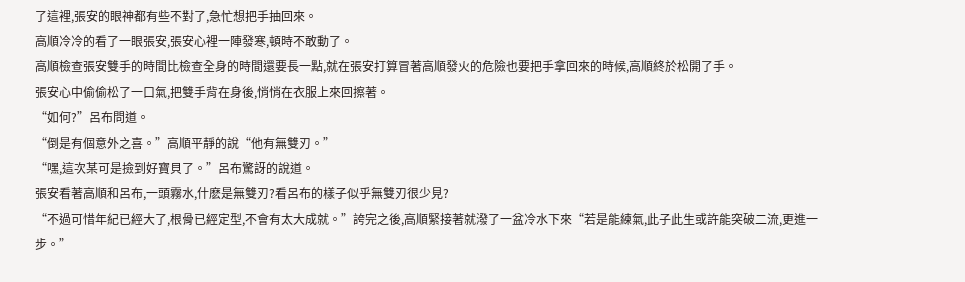了這裡,張安的眼神都有些不對了,急忙想把手抽回來。
高順冷冷的看了一眼張安,張安心裡一陣發寒,頓時不敢動了。
高順檢查張安雙手的時間比檢查全身的時間還要長一點,就在張安打算冒著高順發火的危險也要把手拿回來的時候,高順終於松開了手。
張安心中偷偷松了一口氣,把雙手背在身後,悄悄在衣服上來回擦著。
“如何?”呂布問道。
“倒是有個意外之喜。”高順平靜的說“他有無雙刃。”
“嘿,這次某可是撿到好寶貝了。”呂布驚訝的說道。
張安看著高順和呂布,一頭霧水,什麽是無雙刃?看呂布的樣子似乎無雙刃很少見?
“不過可惜年紀已經大了,根骨已經定型,不會有太大成就。”誇完之後,高順緊接著就潑了一盆冷水下來“若是能練氣,此子此生或許能突破二流,更進一步。”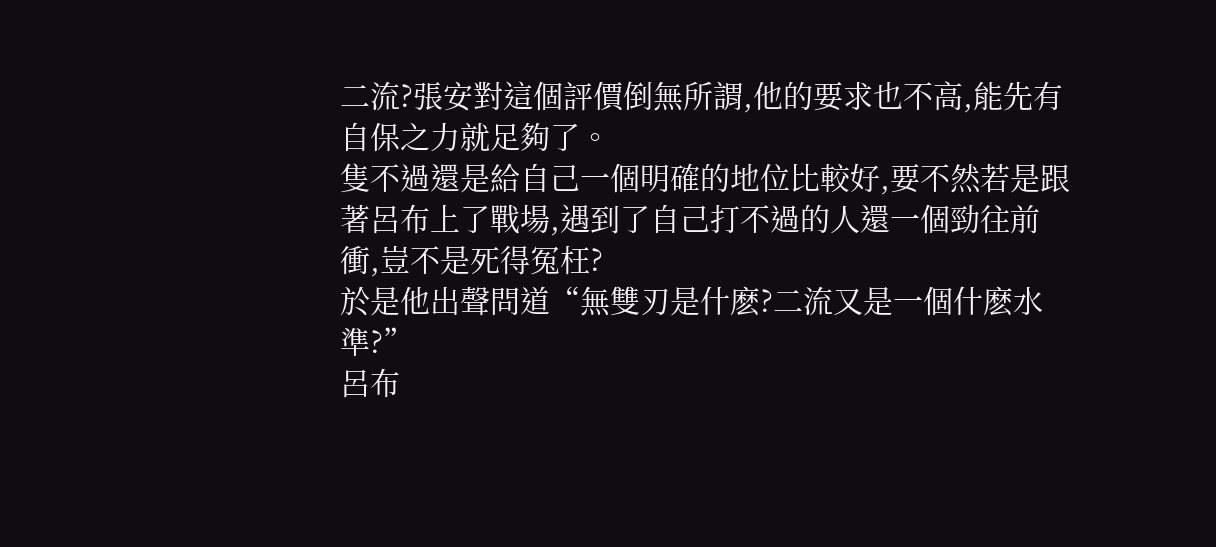二流?張安對這個評價倒無所謂,他的要求也不高,能先有自保之力就足夠了。
隻不過還是給自己一個明確的地位比較好,要不然若是跟著呂布上了戰場,遇到了自己打不過的人還一個勁往前衝,豈不是死得冤枉?
於是他出聲問道“無雙刃是什麽?二流又是一個什麽水準?”
呂布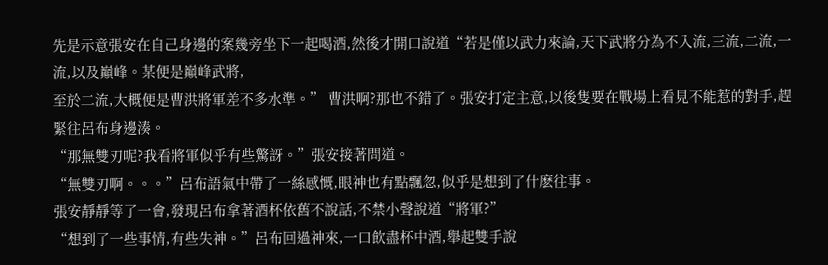先是示意張安在自己身邊的案幾旁坐下一起喝酒,然後才開口說道“若是僅以武力來論,天下武將分為不入流,三流,二流,一流,以及巔峰。某便是巔峰武將,
至於二流,大概便是曹洪將軍差不多水準。” 曹洪啊?那也不錯了。張安打定主意,以後隻要在戰場上看見不能惹的對手,趕緊往呂布身邊湊。
“那無雙刃呢?我看將軍似乎有些驚訝。”張安接著問道。
“無雙刃啊。。。”呂布語氣中帶了一絲感慨,眼神也有點飄忽,似乎是想到了什麽往事。
張安靜靜等了一會,發現呂布拿著酒杯依舊不說話,不禁小聲說道“將軍?”
“想到了一些事情,有些失神。”呂布回過神來,一口飲盡杯中酒,舉起雙手說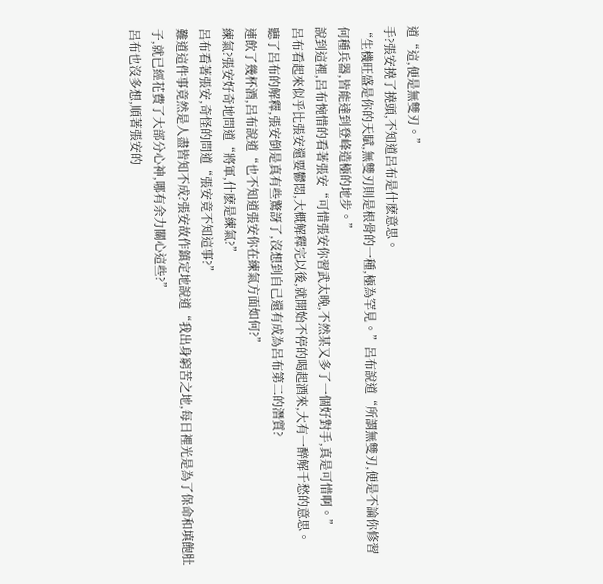道“這,便是無雙刃。”
手?張安撓了撓頭,不知道呂布是什麽意思。
“生機旺盛是你的天賦,無雙刃則是根骨的一種,極為罕見。”呂布說道“所謂無雙刃,便是不論你修習何種兵器,皆能達到登峰造極的地步。”
說到這裡,呂布惋惜的看著張安“可惜張安你習武太晚,不然某又多了一個好對手,真是可惜啊。”
呂布看起來似乎比張安還要鬱悶,大概解釋完以後,就開始不停的喝起酒來,大有一醉解千愁的意思。
聽了呂布的解釋,張安倒是真有些驚訝了,沒想到自己還有成為呂布第二的潛質?
連飲了幾杯酒,呂布說道“也不知道張安你在練氣方面如何?”
練氣?張安好奇地問道“將軍,什麽是練氣?”
呂布看著張安,奇怪的問道“張安竟不知這事?”
難道這件事竟然是人盡皆知不成?張安故作鎮定地說道“我出身窮苦之地,每日裡光是為了保命和填飽肚子,就已經花費了大部分心神,哪有余力關心這些?”
呂布也沒多想,順著張安的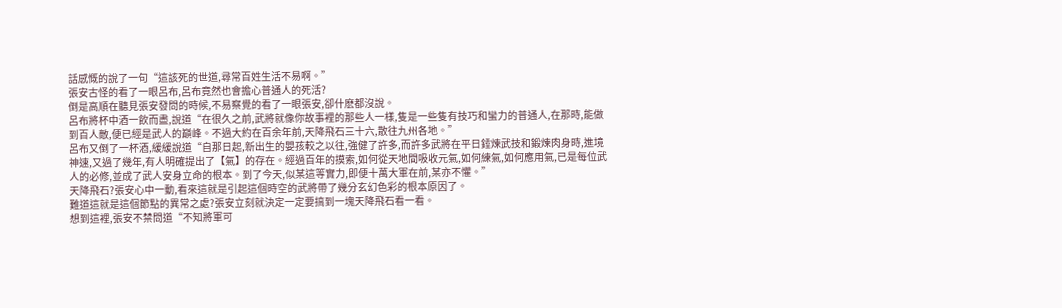話感慨的說了一句“這該死的世道,尋常百姓生活不易啊。”
張安古怪的看了一眼呂布,呂布竟然也會擔心普通人的死活?
倒是高順在聽見張安發問的時候,不易察覺的看了一眼張安,卻什麽都沒說。
呂布將杯中酒一飲而盡,說道“在很久之前,武將就像你故事裡的那些人一樣,隻是一些隻有技巧和蠻力的普通人,在那時,能做到百人敵,便已經是武人的巔峰。不過大約在百余年前,天降飛石三十六,散往九州各地。”
呂布又倒了一杯酒,緩緩說道“自那日起,新出生的嬰孩較之以往,強健了許多,而許多武將在平日錘煉武技和鍛煉肉身時,進境神速,又過了幾年,有人明確提出了【氣】的存在。經過百年的摸索,如何從天地間吸收元氣,如何練氣,如何應用氣,已是每位武人的必修,並成了武人安身立命的根本。到了今天,似某這等實力,即便十萬大軍在前,某亦不懼。”
天降飛石?張安心中一動,看來這就是引起這個時空的武將帶了幾分玄幻色彩的根本原因了。
難道這就是這個節點的異常之處?張安立刻就決定一定要搞到一塊天降飛石看一看。
想到這裡,張安不禁問道“不知將軍可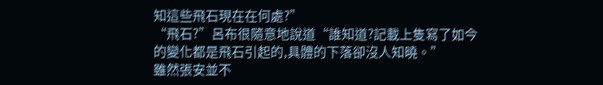知這些飛石現在在何處?”
“飛石?”呂布很隨意地說道“誰知道?記載上隻寫了如今的變化都是飛石引起的,具體的下落卻沒人知曉。”
雖然張安並不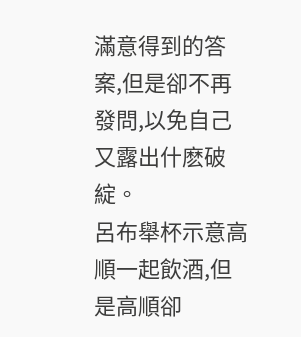滿意得到的答案,但是卻不再發問,以免自己又露出什麽破綻。
呂布舉杯示意高順一起飲酒,但是高順卻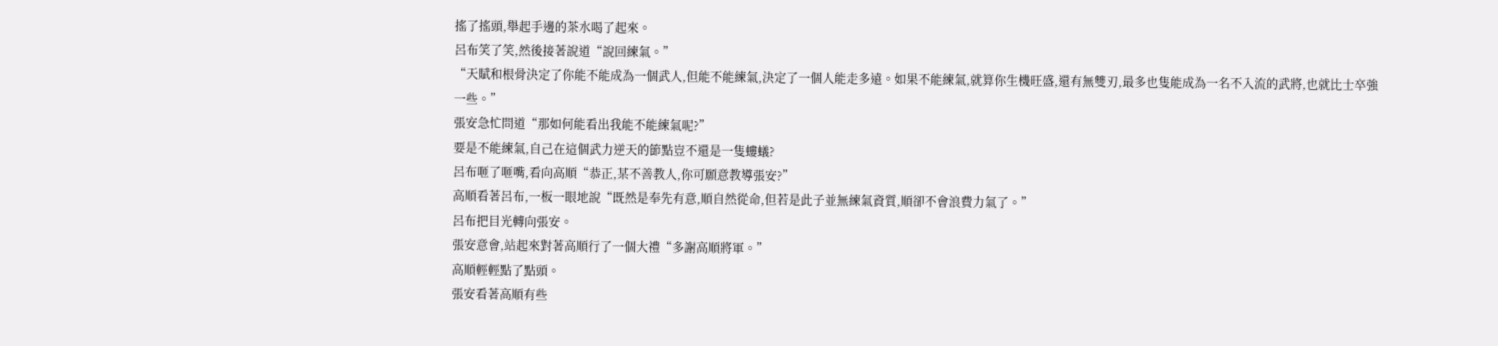搖了搖頭,舉起手邊的茶水喝了起來。
呂布笑了笑,然後接著說道“說回練氣。”
“天賦和根骨決定了你能不能成為一個武人,但能不能練氣,決定了一個人能走多遠。如果不能練氣,就算你生機旺盛,還有無雙刃,最多也隻能成為一名不入流的武將,也就比士卒強一些。”
張安急忙問道“那如何能看出我能不能練氣呢?”
要是不能練氣,自己在這個武力逆天的節點豈不還是一隻螻蟻?
呂布咂了咂嘴,看向高順“恭正,某不善教人,你可願意教導張安?”
高順看著呂布,一板一眼地說“既然是奉先有意,順自然從命,但若是此子並無練氣資質,順卻不會浪費力氣了。”
呂布把目光轉向張安。
張安意會,站起來對著高順行了一個大禮“多謝高順將軍。”
高順輕輕點了點頭。
張安看著高順有些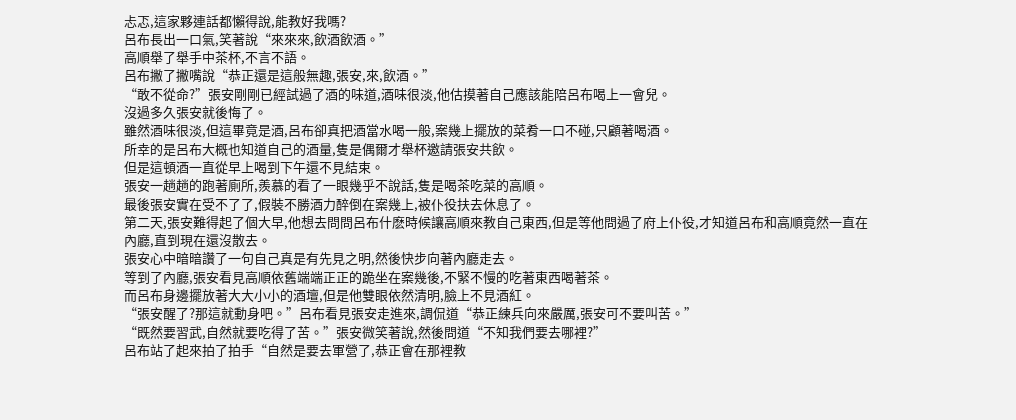忐忑,這家夥連話都懶得說,能教好我嗎?
呂布長出一口氣,笑著說“來來來,飲酒飲酒。”
高順舉了舉手中茶杯,不言不語。
呂布撇了撇嘴說“恭正還是這般無趣,張安,來,飲酒。”
“敢不從命?”張安剛剛已經試過了酒的味道,酒味很淡,他估摸著自己應該能陪呂布喝上一會兒。
沒過多久張安就後悔了。
雖然酒味很淡,但這畢竟是酒,呂布卻真把酒當水喝一般,案幾上擺放的菜肴一口不碰,只顧著喝酒。
所幸的是呂布大概也知道自己的酒量,隻是偶爾才舉杯邀請張安共飲。
但是這頓酒一直從早上喝到下午還不見結束。
張安一趟趟的跑著廁所,羨慕的看了一眼幾乎不說話,隻是喝茶吃菜的高順。
最後張安實在受不了了,假裝不勝酒力醉倒在案幾上,被仆役扶去休息了。
第二天,張安難得起了個大早,他想去問問呂布什麽時候讓高順來教自己東西,但是等他問過了府上仆役,才知道呂布和高順竟然一直在內廳,直到現在還沒散去。
張安心中暗暗讚了一句自己真是有先見之明,然後快步向著內廳走去。
等到了內廳,張安看見高順依舊端端正正的跪坐在案幾後,不緊不慢的吃著東西喝著茶。
而呂布身邊擺放著大大小小的酒壇,但是他雙眼依然清明,臉上不見酒紅。
“張安醒了?那這就動身吧。”呂布看見張安走進來,調侃道“恭正練兵向來嚴厲,張安可不要叫苦。”
“既然要習武,自然就要吃得了苦。”張安微笑著說,然後問道“不知我們要去哪裡?”
呂布站了起來拍了拍手“自然是要去軍營了,恭正會在那裡教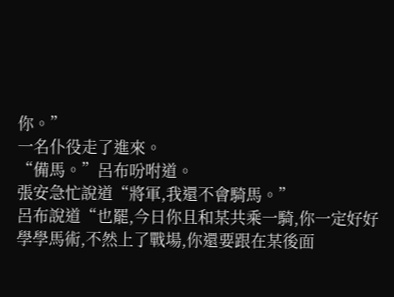你。”
一名仆役走了進來。
“備馬。”呂布吩咐道。
張安急忙說道“將軍,我還不會騎馬。”
呂布說道“也罷,今日你且和某共乘一騎,你一定好好學學馬術,不然上了戰場,你還要跟在某後面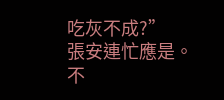吃灰不成?”
張安連忙應是。
不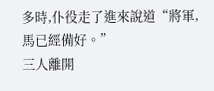多時,仆役走了進來說道“將軍,馬已經備好。”
三人離開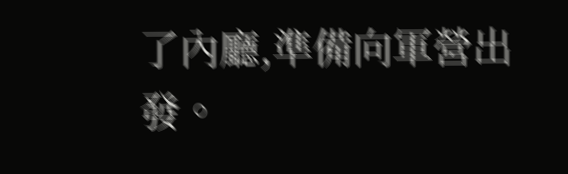了內廳,準備向軍營出發。